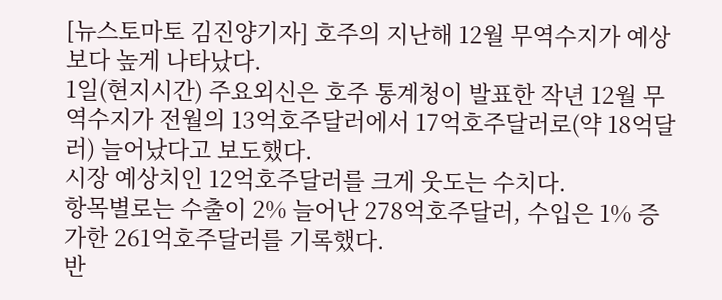[뉴스토마토 김진양기자] 호주의 지난해 12월 무역수지가 예상보다 높게 나타났다.
1일(현지시간) 주요외신은 호주 통계청이 발표한 작년 12월 무역수지가 전월의 13억호주달러에서 17억호주달러로(약 18억달러) 늘어났다고 보도했다.
시장 예상치인 12억호주달러를 크게 웃도는 수치다.
항목별로는 수출이 2% 늘어난 278억호주달러, 수입은 1% 증가한 261억호주달러를 기록했다.
반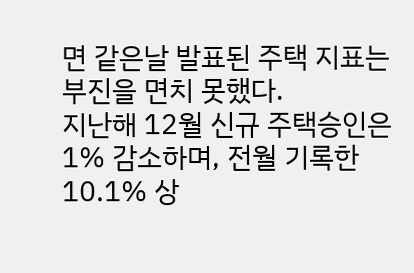면 같은날 발표된 주택 지표는 부진을 면치 못했다.
지난해 12월 신규 주택승인은 1% 감소하며, 전월 기록한 10.1% 상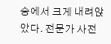승에서 크게 내려앉았다. 전문가 사전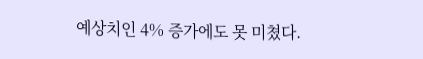예상치인 4% 증가에도 못 미쳤다.